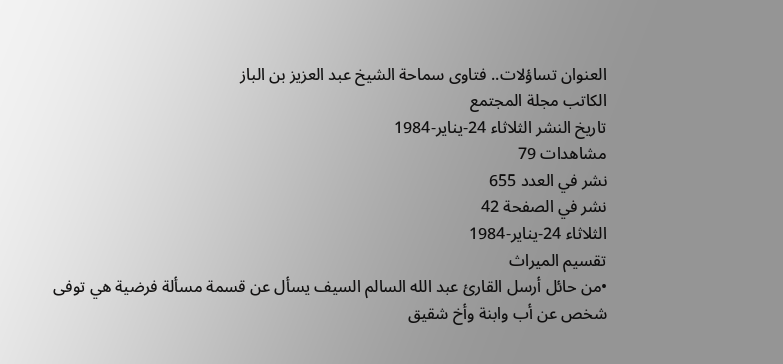العنوان تساؤلات.. فتاوى سماحة الشيخ عبد العزيز بن الباز
الكاتب مجلة المجتمع
تاريخ النشر الثلاثاء 24-يناير-1984
مشاهدات 79
نشر في العدد 655
نشر في الصفحة 42
الثلاثاء 24-يناير-1984
تقسيم الميراث
•من حائل أرسل القارئ عبد الله السالم السيف يسأل عن قسمة مسألة فرضية هي توفى شخص عن أب وابنة وأخ شقيق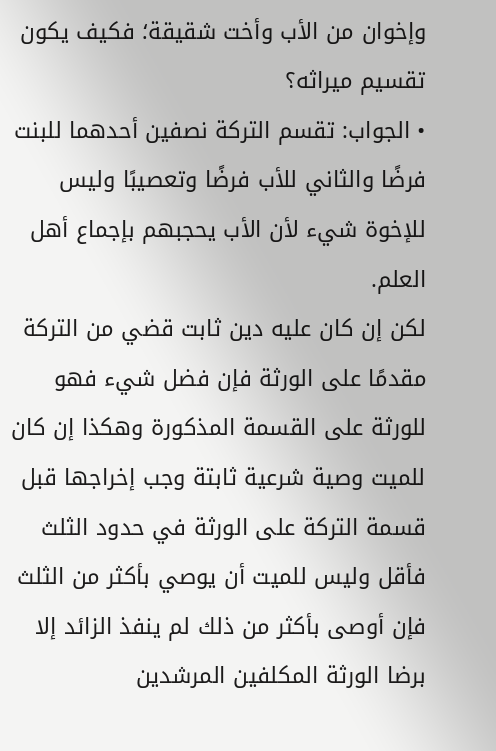وإخوان من الأب وأخت شقيقة؛ فكيف يكون تقسيم ميراثه؟
• الجواب: تقسم التركة نصفين أحدهما للبنت فرضًا والثاني للأب فرضًا وتعصيبًا وليس للإخوة شيء لأن الأب يحجبهم بإجماع أهل العلم.
لكن إن كان عليه دين ثابت قضي من التركة مقدمًا على الورثة فإن فضل شيء فهو للورثة على القسمة المذكورة وهكذا إن كان للميت وصية شرعية ثابتة وجب إخراجها قبل قسمة التركة على الورثة في حدود الثلث فأقل وليس للميت أن يوصي بأكثر من الثلث فإن أوصى بأكثر من ذلك لم ينفذ الزائد إلا برضا الورثة المكلفين المرشدين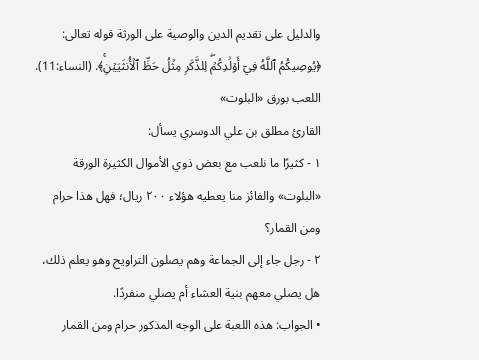والدليل على تقديم الدين والوصية على الورثة قوله تعالى: ﴿يُوصِيكُمُ ٱللَّهُ فِيٓ أَوۡلَٰدِكُمۡۖ لِلذَّكَرِ مِثۡلُ حَظِّ ٱلۡأُنثَيَيۡنِۚ﴾. (النساء:11).
اللعب بورق «البلوت»
القارئ مطلق بن علي الدوسري يسأل:
١ - كثيرًا ما نلعب مع بعض ذوي الأموال الكثيرة الورقة «البلوت» والفائز منا يعطيه هؤلاء ۲۰۰ ريال؛ فهل هذا حرام ومن القمار؟
٢ - رجل جاء إلى الجماعة وهم يصلون التراويح وهو يعلم ذلك، هل يصلي معهم بنية العشاء أم يصلي منفردًا.
• الجواب: هذه اللعبة على الوجه المذكور حرام ومن القمار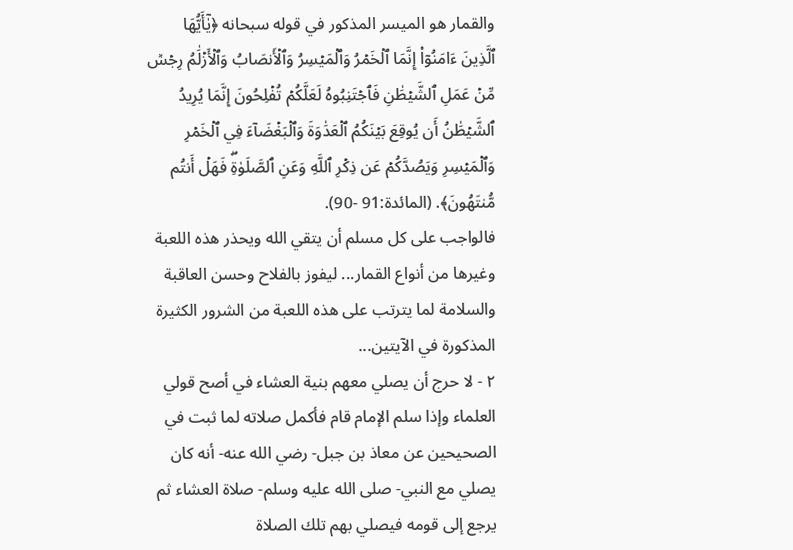والقمار هو الميسر المذكور في قوله سبحانه ﴿يٰٓأَيُّهَا ٱلَّذِينَ ءَامَنُوٓاْ إِنَّمَا ٱلۡخَمۡرُ وَٱلۡمَيۡسِرُ وَٱلۡأَنصَابُ وَٱلۡأَزۡلَٰمُ رِجۡسٞ مِّنۡ عَمَلِ ٱلشَّيۡطَٰنِ فَٱجۡتَنِبُوهُ لَعَلَّكُمۡ تُفۡلِحُونَ إِنَّمَا يُرِيدُ ٱلشَّيۡطَٰنُ أَن يُوقِعَ بَيۡنَكُمُ ٱلۡعَدَٰوَةَ وَٱلۡبَغۡضَآءَ فِي ٱلۡخَمۡرِ وَٱلۡمَيۡسِرِ وَيَصُدَّكُمۡ عَن ذِكۡرِ ٱللَّهِ وَعَنِ ٱلصَّلَوٰةِۖ فَهَلۡ أَنتُم مُّنتَهُونَ﴾. (المائدة:91 -90).
فالواجب على كل مسلم أن يتقي الله ويحذر هذه اللعبة وغيرها من أنواع القمار... ليفوز بالفلاح وحسن العاقبة والسلامة لما يترتب على هذه اللعبة من الشرور الكثيرة المذكورة في الآيتين...
٢ - لا حرج أن يصلي معهم بنية العشاء في أصح قولي العلماء وإذا سلم الإمام قام فأكمل صلاته لما ثبت في الصحيحين عن معاذ بن جبل- رضي الله عنه- أنه كان يصلي مع النبي- صلى الله عليه وسلم- صلاة العشاء ثم يرجع إلى قومه فيصلي بهم تلك الصلاة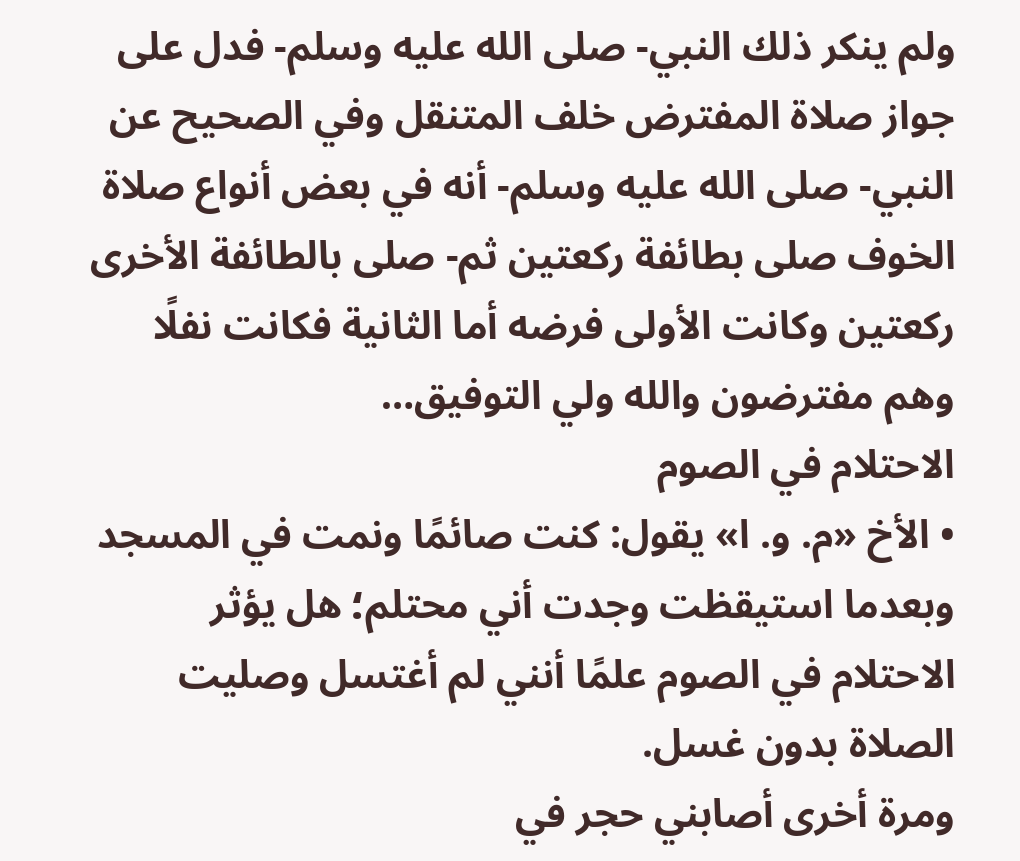ولم ينكر ذلك النبي- صلى الله عليه وسلم- فدل على جواز صلاة المفترض خلف المتنقل وفي الصحيح عن النبي- صلى الله عليه وسلم- أنه في بعض أنواع صلاة الخوف صلى بطائفة ركعتين ثم- صلى بالطائفة الأخرى ركعتين وكانت الأولى فرضه أما الثانية فكانت نفلًا وهم مفترضون والله ولي التوفيق…
الاحتلام في الصوم
• الأخ «م. و. ا» يقول: كنت صائمًا ونمت في المسجد وبعدما استيقظت وجدت أني محتلم؛ هل يؤثر الاحتلام في الصوم علمًا أنني لم أغتسل وصليت الصلاة بدون غسل.
ومرة أخرى أصابني حجر في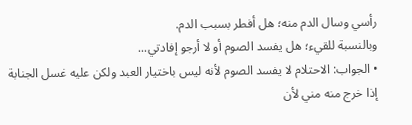رأسي وسال الدم منه؛ هل أفطر بسبب الدم.
وبالنسبة للقيء؛ هل يفسد الصوم أو لا أرجو إفادتي...
• الجواب: الاحتلام لا يفسد الصوم لأنه ليس باختيار العبد ولكن عليه غسل الجنابة إذا خرج منه مني لأن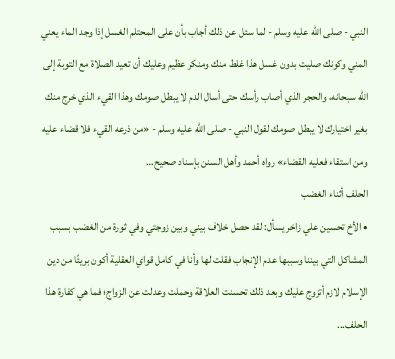النبي - صلى الله عليه وسلم - لما سئل عن ذلك أجاب بأن على المحتلم الغسل إذا وجد الماء يعني المني وكونك صليت بدون غسل هذا غلط منك ومنكر عظيم وعليك أن تعيد الصلاة مع التوبة إلى الله سبحانه، والحجر الذي أصاب رأسك حتى أسال الدم لا يبطل صومك وهذا القيء الذي خرج منك بغير اختيارك لا يبطل صومك لقول النبي - صلى الله عليه وسلم - «من ذرعه القيء فلا قضاء عليه ومن استقاء فعليه القضاء» رواه أحمد وأهل السنن بإسناد صحيح…
الحلف أثناء الغضب
• الأخ تحسين علي زاخر يسأل: لقد حصل خلاف بيني وبين زوجتي وفي ثورة من الغضب بسبب المشاكل التي بيننا وسببها عدم الإنجاب فقلت لها وأنا في كامل قواي العقلية أكون بريئًا من دين الإسلام لازم أتزوج عليك وبعد ذلك تحسنت العلاقة وحملت وعدلت عن الزواج؛ فما هي كفارة هذا الحلف...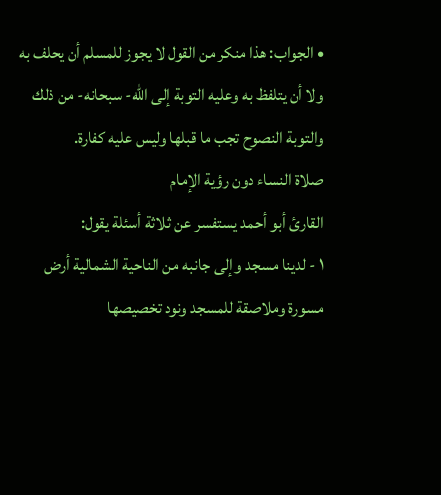• الجواب: هذا منكر من القول لا يجوز للمسلم أن يحلف به ولا أن يتلفظ به وعليه التوبة إلى الله- سبحانه- من ذلك والتوبة النصوح تجب ما قبلها وليس عليه كفارة.
صلاة النساء دون رؤية الإمام
القارئ أبو أحمد يستفسر عن ثلاثة أسئلة يقول:
١ - لدينا مسجد وإلى جانبه من الناحية الشمالية أرض مسورة وملاصقة للمسجد ونود تخصيصها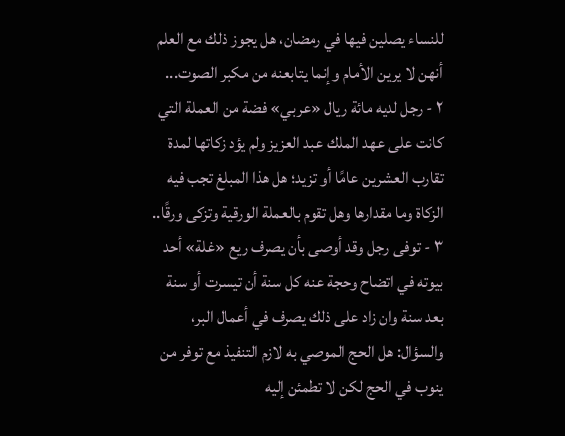للنساء يصلين فيها في رمضان، هل يجوز ذلك مع العلم أنهن لا يرين الأمام وإنما يتابعنه من مكبر الصوت...
٢ - رجل لديه مائة ريال «عربي» فضة من العملة التي كانت على عهد الملك عبد العزيز ولم يؤد زكاتها لمدة تقارب العشرين عامًا أو تزيد؛ هل هذا المبلغ تجب فيه الزكاة وما مقدارها وهل تقوم بالعملة الورقية وتزكى ورقًا..
٣ - توفى رجل وقد أوصى بأن يصرف ريع «غلة» أحد بيوته في اتضاح وحجة عنه كل سنة أن تيسرت أو سنة بعد سنة وان زاد على ذلك يصرف في أعمال البر، والسؤال: هل الحج الموصي به لازم التنفيذ مع توفر من ينوب في الحج لكن لا تطمئن إليه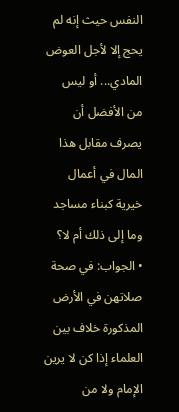النفس حيث إنه لم يحج إلا لأجل العوض المادي... أو ليس من الأفضل أن يصرف مقابل هذا المال في أعمال خيرية كبناء مساجد وما إلى ذلك أم لا؟
• الجواب: في صحة صلاتهن في الأرض المذكورة خلاف بين العلماء إذا كن لا يرين الإمام ولا من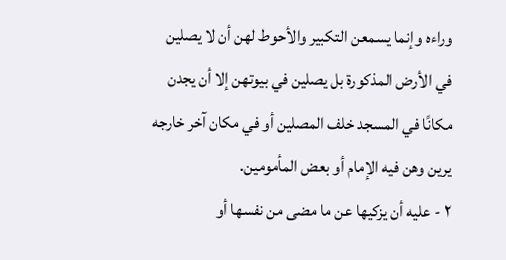وراءه وإنما يسمعن التكبير والأحوط لهن أن لا يصلين في الأرض المذكورة بل يصلين في بيوتهن إلا أن يجدن مكانًا في المسجد خلف المصلين أو في مكان آخر خارجه يرين وهن فيه الإمام أو بعض المأمومين.
٢ - عليه أن يزكيها عن ما مضى من نفسها أو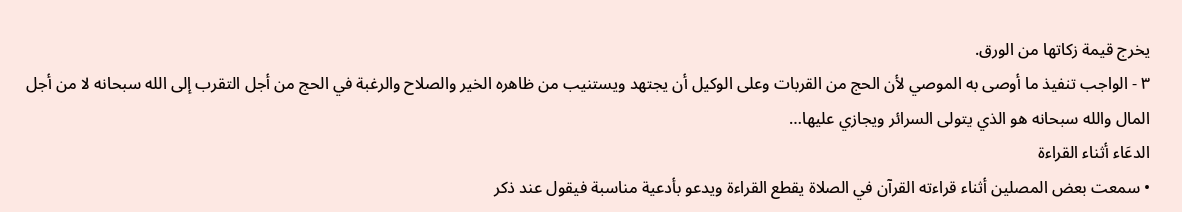يخرج قيمة زكاتها من الورق.
٣ - الواجب تنفيذ ما أوصى به الموصي لأن الحج من القربات وعلى الوكيل أن يجتهد ويستنيب من ظاهره الخير والصلاح والرغبة في الحج من أجل التقرب إلى الله سبحانه لا من أجل المال والله سبحانه هو الذي يتولى السرائر ويجازي عليها…
الدعَاء أثناء القراءة
• سمعت بعض المصلين أثناء قراءته القرآن في الصلاة يقطع القراءة ويدعو بأدعية مناسبة فيقول عند ذكر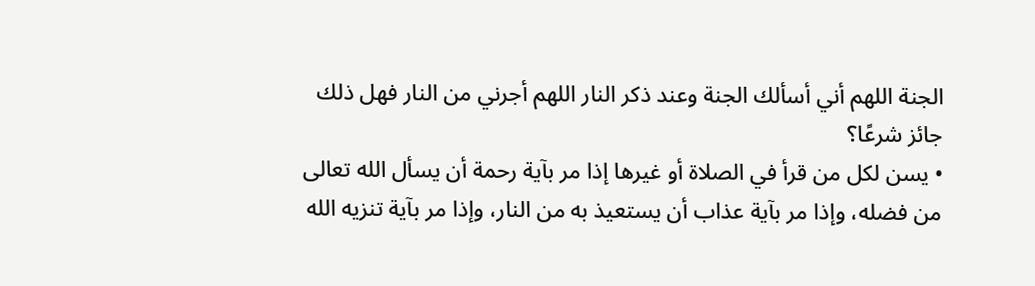الجنة اللهم أني أسألك الجنة وعند ذكر النار اللهم أجرني من النار فهل ذلك جائز شرعًا؟
• يسن لكل من قرأ في الصلاة أو غيرها إذا مر بآية رحمة أن يسأل الله تعالى من فضله، وإذا مر بآية عذاب أن يستعيذ به من النار، وإذا مر بآية تنزيه الله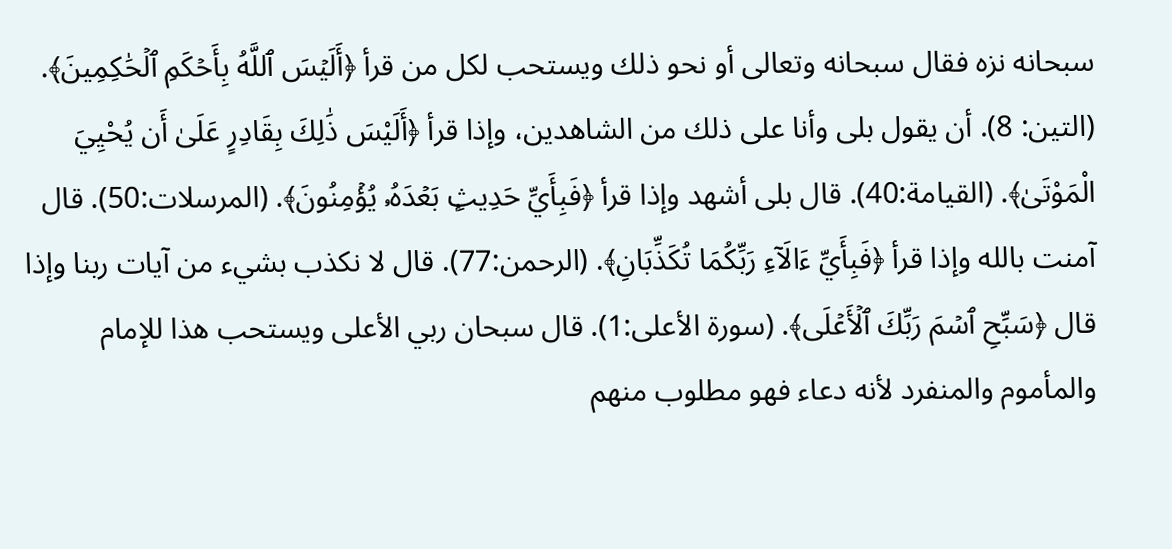سبحانه نزه فقال سبحانه وتعالى أو نحو ذلك ويستحب لكل من قرأ ﴿أَلَيۡسَ ٱللَّهُ بِأَحۡكَمِ ٱلۡحَٰكِمِينَ﴾. (التين: 8). أن يقول بلى وأنا على ذلك من الشاهدين، وإذا قرأ ﴿أَلَيْسَ ذَٰلِكَ بِقَادِرٍ عَلَىٰ أَن يُحْيِيَ الْمَوْتَىٰ﴾. (القيامة:40). قال بلى أشهد وإذا قرأ ﴿فَبِأَيِّ حَدِيثِۭ بَعۡدَهُۥ يُؤۡمِنُونَ﴾. (المرسلات:50). قال آمنت بالله وإذا قرأ ﴿فَبِأَيِّ ءَالَآءِ رَبِّكُمَا تُكَذِّبَانِ﴾. (الرحمن:77). قال لا نكذب بشيء من آيات ربنا وإذا قال ﴿سَبِّحِ ٱسۡمَ رَبِّكَ ٱلۡأَعۡلَى﴾. (سورة الأعلى:1). قال سبحان ربي الأعلى ويستحب هذا للإمام والمأموم والمنفرد لأنه دعاء فهو مطلوب منهم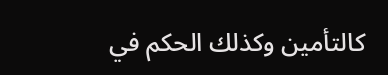كالتأمين وكذلك الحكم في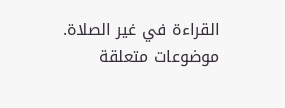القراءة في غير الصلاة.
موضوعات متعلقة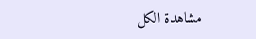مشاهدة الكل